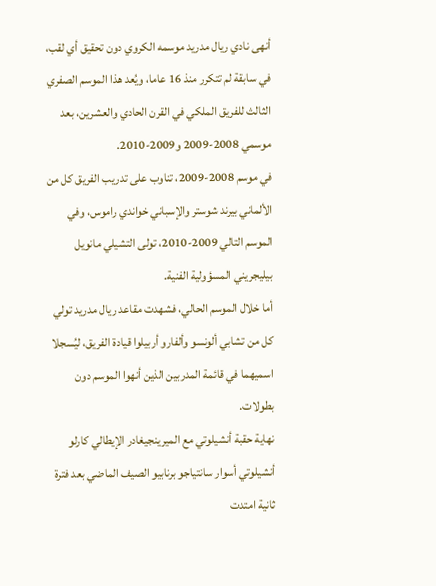أنهى نادي ريال مدريد موسمه الكروي دون تحقيق أي لقب، في سابقة لم تتكرر منذ 16 عاما، ويُعد هذا الموسم الصفري الثالث للفريق الملكي في القرن الحادي والعشرين، بعد موسمي 2008-2009 و2009-2010.
في موسم 2008-2009، تناوب على تدريب الفريق كل من الألماني بيرند شوستر والإسباني خواندي راموس، وفي الموسم التالي 2009-2010، تولى التشيلي مانويل بيليجريني المسؤولية الفنية.
أما خلال الموسم الحالي، فشهدت مقاعد ريال مدريد تولي كل من تشابي ألونسو وألفارو أربيلوا قيادة الفريق، ليُسجلا اسميهما في قائمة المدربين الذين أنهوا الموسم دون بطولات.
نهاية حقبة أنشيلوتي مع الميرينجيغادر الإيطالي كارلو أنشيلوتي أسوار سانتياجو برنابيو الصيف الماضي بعد فترة ثانية امتدت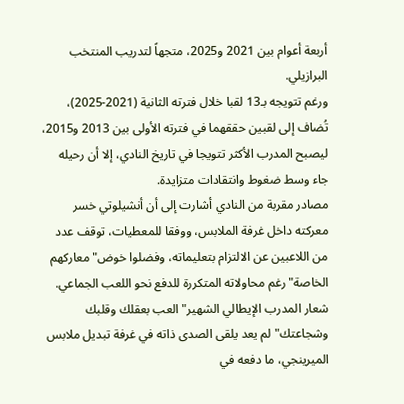أربعة أعوام بين 2021 و2025، متجهاً لتدريب المنتخب البرازيلي.
ورغم تتويجه بـ13 لقبا خلال فترته الثانية (2021-2025)، تُضاف إلى لقبين حققهما في فترته الأولى بين 2013 و2015، ليصبح المدرب الأكثر تتويجا في تاريخ النادي، إلا أن رحيله جاء وسط ضغوط وانتقادات متزايدة.
مصادر مقربة من النادي أشارت إلى أن أنشيلوتي خسر معركته داخل غرفة الملابس، ووفقا للمعطيات، توقف عدد من اللاعبين عن الالتزام بتعليماته، وفضلوا خوض" معاركهم الخاصة" رغم محاولاته المتكررة للدفع نحو اللعب الجماعي.
شعار المدرب الإيطالي الشهير" العب بعقلك وقلبك وشجاعتك" لم يعد يلقى الصدى ذاته في غرفة تبديل ملابس الميرينجي، ما دفعه في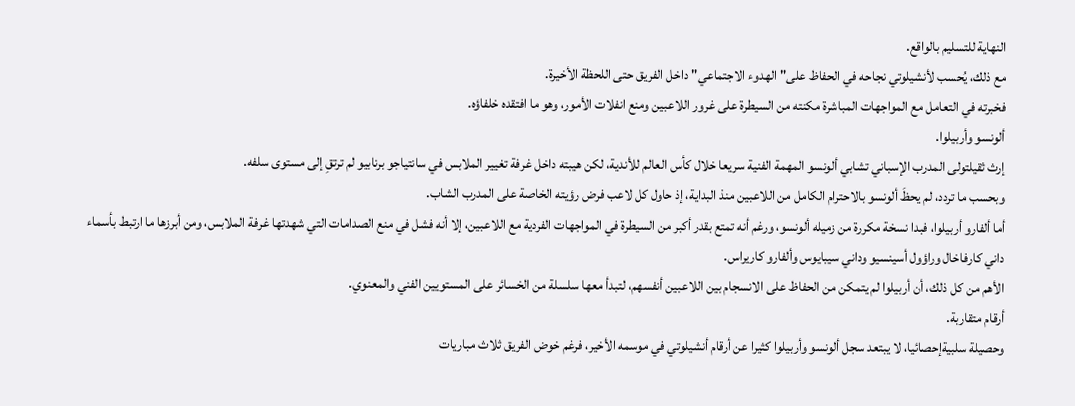النهاية للتسليم بالواقع.
مع ذلك، يُحسب لأنشيلوتي نجاحه في الحفاظ على" الهدوء الاجتماعي" داخل الفريق حتى اللحظة الأخيرة.
فخبرته في التعامل مع المواجهات المباشرة مكنته من السيطرة على غرور اللاعبين ومنع انفلات الأمور، وهو ما افتقده خلفاؤه.
ألونسو وأربيلوا.
إرث ثقيلتولى المدرب الإسباني تشابي ألونسو المهمة الفنية سريعا خلال كأس العالم للأندية، لكن هيبته داخل غرفة تغيير الملابس في سانتياجو برنابيو لم ترتقِ إلى مستوى سلفه.
وبحسب ما تردد، لم يحظَ ألونسو بالاحترام الكامل من اللاعبين منذ البداية، إذ حاول كل لاعب فرض رؤيته الخاصة على المدرب الشاب.
أما ألفارو أربيلوا، فبدا نسخة مكررة من زميله ألونسو، ورغم أنه تمتع بقدر أكبر من السيطرة في المواجهات الفردية مع اللاعبين، إلا أنه فشل في منع الصدامات التي شهدتها غرفة الملابس، ومن أبرزها ما ارتبط بأسماء داني كارفاخال وراؤول أسينسيو وداني سيبايوس وألفارو كاريراس.
الأهم من كل ذلك، أن أربيلوا لم يتمكن من الحفاظ على الانسجام بين اللاعبين أنفسهم، لتبدأ معها سلسلة من الخسائر على المستويين الفني والمعنوي.
أرقام متقاربة.
وحصيلة سلبيةإحصائيا، لا يبتعد سجل ألونسو وأربيلوا كثيرا عن أرقام أنشيلوتي في موسمه الأخير، فرغم خوض الفريق ثلاث مباريات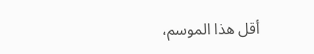أقل هذا الموسم،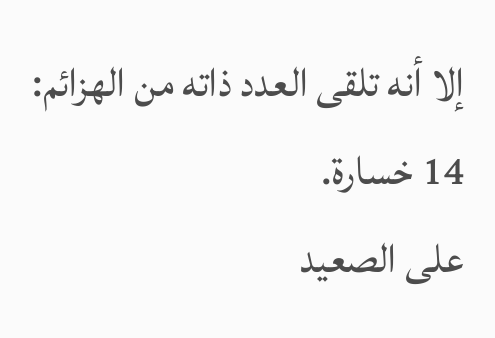إلا أنه تلقى العدد ذاته من الهزائم: 14 خسارة.
على الصعيد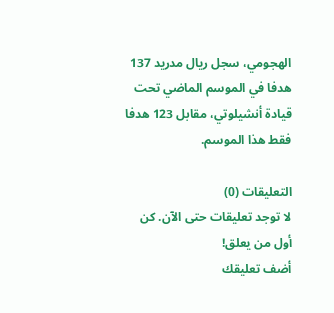الهجومي، سجل ريال مدريد 137 هدفا في الموسم الماضي تحت قيادة أنشيلوتي، مقابل 123 هدفا فقط هذا الموسم.

التعليقات (0)
لا توجد تعليقات حتى الآن. كن أول من يعلق!
أضف تعليقك